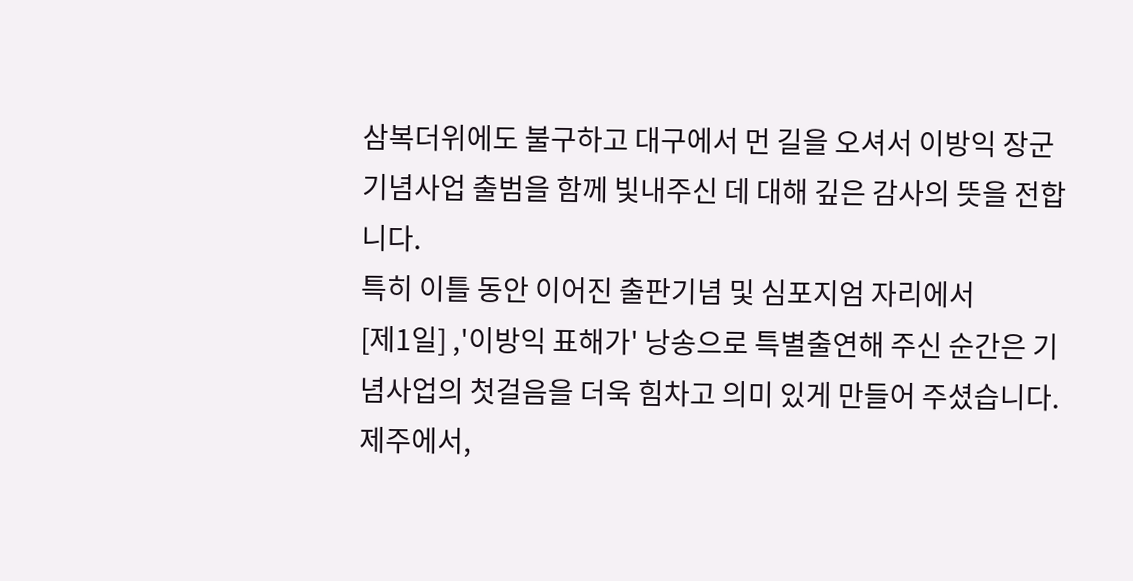삼복더위에도 불구하고 대구에서 먼 길을 오셔서 이방익 장군 기념사업 출범을 함께 빛내주신 데 대해 깊은 감사의 뜻을 전합니다.
특히 이틀 동안 이어진 출판기념 및 심포지엄 자리에서
[제1일] ,'이방익 표해가' 낭송으로 특별출연해 주신 순간은 기념사업의 첫걸음을 더욱 힘차고 의미 있게 만들어 주셨습니다.
제주에서,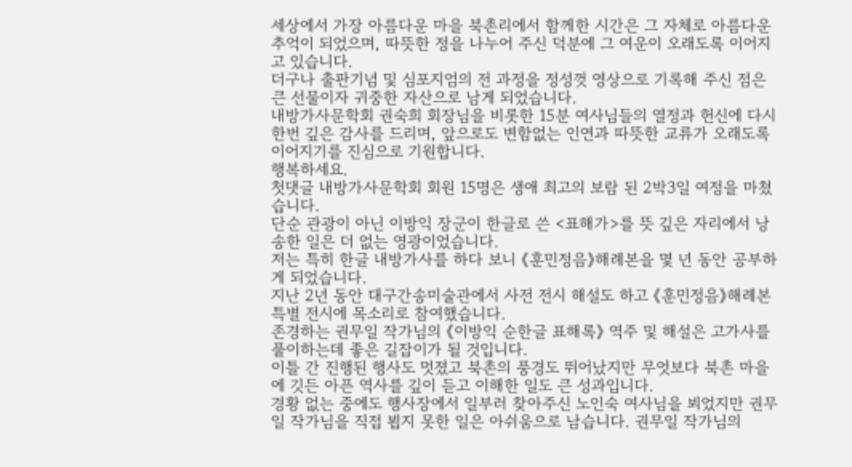세상에서 가장 아름다운 마을 북촌리에서 함께한 시간은 그 자체로 아름다운 추억이 되었으며, 따뜻한 정을 나누어 주신 덕분에 그 여운이 오래도록 이어지고 있습니다.
더구나 출판기념 및 심포지엄의 전 과정을 정성껏 영상으로 기록해 주신 점은 큰 선물이자 귀중한 자산으로 남게 되었습니다.
내방가사문학회 권숙희 회장님을 비롯한 15분 여사님들의 열정과 헌신에 다시 한번 깊은 감사를 드리며, 앞으로도 변함없는 인연과 따뜻한 교류가 오래도록 이어지기를 진심으로 기원합니다.
행복하세요.
첫댓글 내방가사문학회 회원 15명은 생애 최고의 보람 된 2박3일 여정을 마쳤습니다.
단순 관광이 아닌 이방익 장군이 한글로 쓴 <표해가>를 뜻 깊은 자리에서 낭송한 일은 더 없는 영광이었습니다.
저는 특히 한글 내방가사를 하다 보니 《훈민정음》해례본을 몇 년 동안 공부하게 되었습니다.
지난 2년 동안 대구간송미술관에서 사전 전시 해설도 하고 《훈민정음》해례본 특별 전시에 목소리로 참여했습니다.
존경하는 권무일 작가님의 《이방익 순한글 표해록》 역주 및 해설은 고가사를 풀이하는데 좋은 길잡이가 될 것입니다.
이틀 간 진행된 행사도 멋졌고 북촌의 풍경도 뛰어났지만 무엇보다 북촌 마을에 깃든 아픈 역사를 깊이 듣고 이해한 일도 큰 성과입니다.
경황 없는 중에도 행사장에서 일부러 찾아주신 노인숙 여사님을 뵈었지만 권무일 작가님을 직접 뵙지 못한 일은 아쉬움으로 남습니다. 권무일 작가님의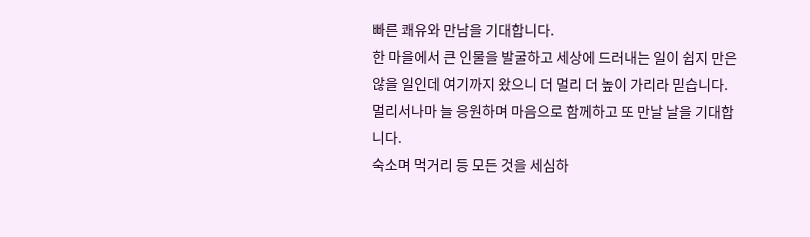빠른 쾌유와 만남을 기대합니다.
한 마을에서 큰 인물을 발굴하고 세상에 드러내는 일이 쉽지 만은 않을 일인데 여기까지 왔으니 더 멀리 더 높이 가리라 믿습니다.
멀리서나마 늘 응원하며 마음으로 함께하고 또 만날 날을 기대합니다.
숙소며 먹거리 등 모든 것을 세심하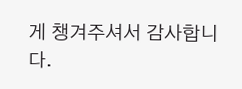게 챙겨주셔서 감사합니다.